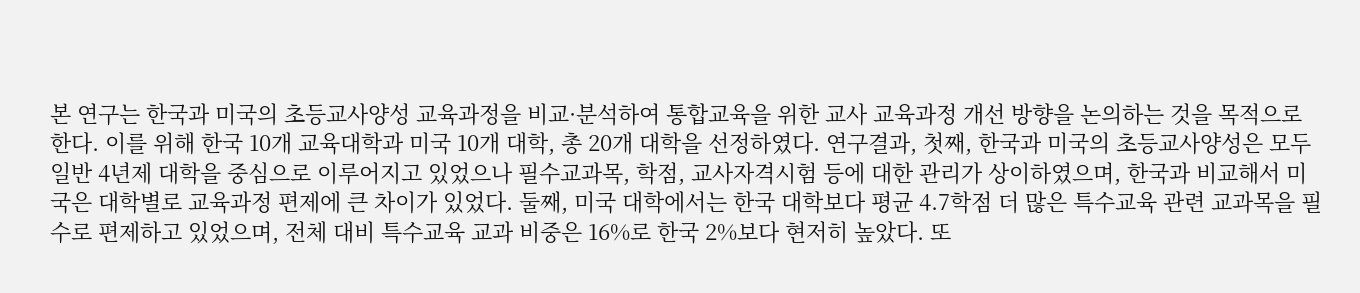본 연구는 한국과 미국의 초등교사양성 교육과정을 비교·분석하여 통합교육을 위한 교사 교육과정 개선 방향을 논의하는 것을 목적으로 한다. 이를 위해 한국 10개 교육대학과 미국 10개 대학, 총 20개 대학을 선정하였다. 연구결과, 첫째, 한국과 미국의 초등교사양성은 모두 일반 4년제 대학을 중심으로 이루어지고 있었으나 필수교과목, 학점, 교사자격시험 등에 대한 관리가 상이하였으며, 한국과 비교해서 미국은 대학별로 교육과정 편제에 큰 차이가 있었다. 둘째, 미국 대학에서는 한국 대학보다 평균 4.7학점 더 많은 특수교육 관련 교과목을 필수로 편제하고 있었으며, 전체 대비 특수교육 교과 비중은 16%로 한국 2%보다 현저히 높았다. 또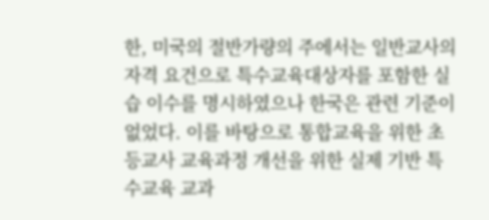한, 미국의 절반가량의 주에서는 일반교사의 자격 요건으로 특수교육대상자를 포함한 실습 이수를 명시하였으나 한국은 관련 기준이 없었다. 이를 바탕으로 통합교육을 위한 초등교사 교육과정 개선을 위한 실제 기반 특수교육 교과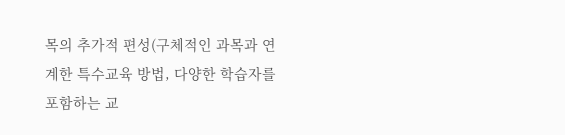목의 추가적 편성(구체적인 과목과 연계한 특수교육 방법, 다양한 학습자를 포함하는 교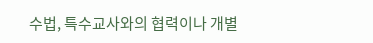수법, 특수교사와의 협력이나 개별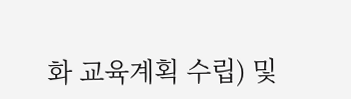화 교육계획 수립) 및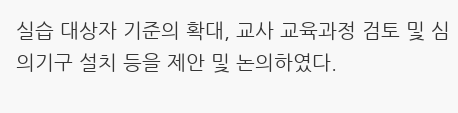실습 대상자 기준의 확대, 교사 교육과정 검토 및 심의기구 설치 등을 제안 및 논의하였다.